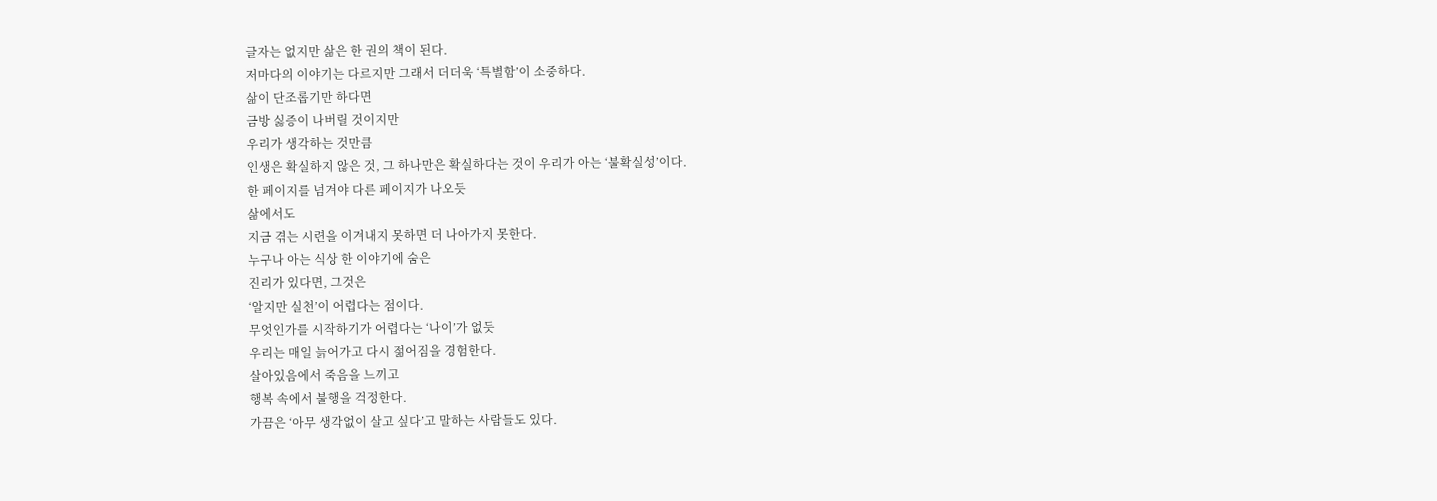글자는 없지만 삶은 한 권의 책이 된다.
저마다의 이야기는 다르지만 그래서 더더욱 ‘특별함’이 소중하다.
삶이 단조롭기만 하다면
금방 싫증이 나버릴 것이지만
우리가 생각하는 것만큼
인생은 확실하지 않은 것, 그 하나만은 확실하다는 것이 우리가 아는 ‘불확실성’이다.
한 페이지를 넘겨야 다른 페이지가 나오듯
삶에서도
지금 겪는 시련을 이겨내지 못하면 더 나아가지 못한다.
누구나 아는 식상 한 이야기에 숨은
진리가 있다면, 그것은
‘알지만 실천’이 어렵다는 점이다.
무엇인가를 시작하기가 어렵다는 ‘나이’가 없듯
우리는 매일 늙어가고 다시 젊어짐을 경험한다.
살아있음에서 죽음을 느끼고
행복 속에서 불행을 걱정한다.
가끔은 ‘아무 생각없이 살고 싶다’고 말하는 사람들도 있다.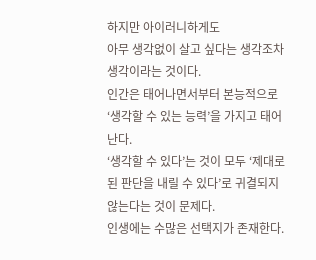하지만 아이러니하게도
아무 생각없이 살고 싶다는 생각조차 생각이라는 것이다.
인간은 태어나면서부터 본능적으로 ‘생각할 수 있는 능력’을 가지고 태어난다.
‘생각할 수 있다’는 것이 모두 ‘제대로 된 판단을 내릴 수 있다’로 귀결되지 않는다는 것이 문제다.
인생에는 수많은 선택지가 존재한다.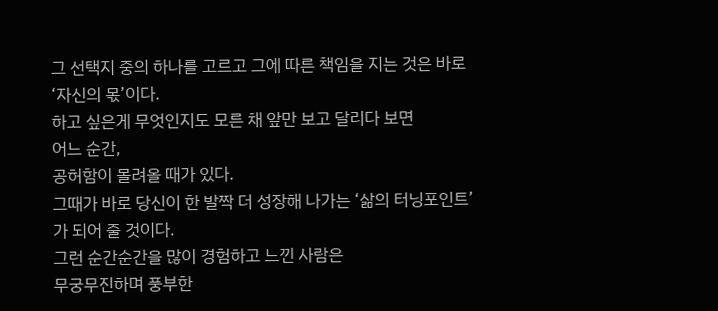그 선택지 중의 하나를 고르고 그에 따른 책임을 지는 것은 바로 ‘자신의 몫’이다.
하고 싶은게 무엇인지도 모른 채 앞만 보고 달리다 보면
어느 순간,
공허함이 몰려올 때가 있다.
그때가 바로 당신이 한 발짝 더 성장해 나가는 ‘삶의 터닝포인트’가 되어 줄 것이다.
그런 순간순간을 많이 경험하고 느낀 사람은
무궁무진하며 풍부한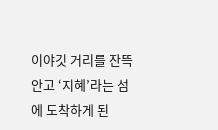이야깃 거리를 잔뜩 안고 ‘지혜’라는 섬에 도착하게 된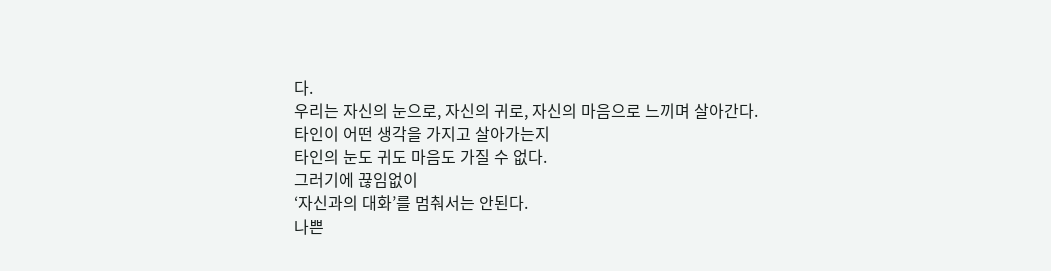다.
우리는 자신의 눈으로, 자신의 귀로, 자신의 마음으로 느끼며 살아간다.
타인이 어떤 생각을 가지고 살아가는지
타인의 눈도 귀도 마음도 가질 수 없다.
그러기에 끊임없이
‘자신과의 대화’를 멈춰서는 안된다.
나쁜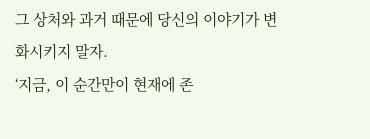그 상처와 과거 때문에 당신의 이야기가 변화시키지 말자.
‘지금, 이 순간만이 현재에 존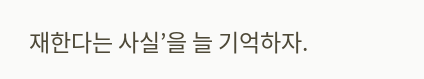재한다는 사실’을 늘 기억하자.